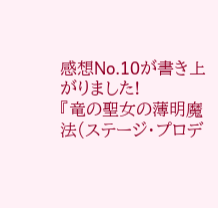感想No.10が書き上がりました!
『竜の聖女の薄明魔法(ステージ・プロデ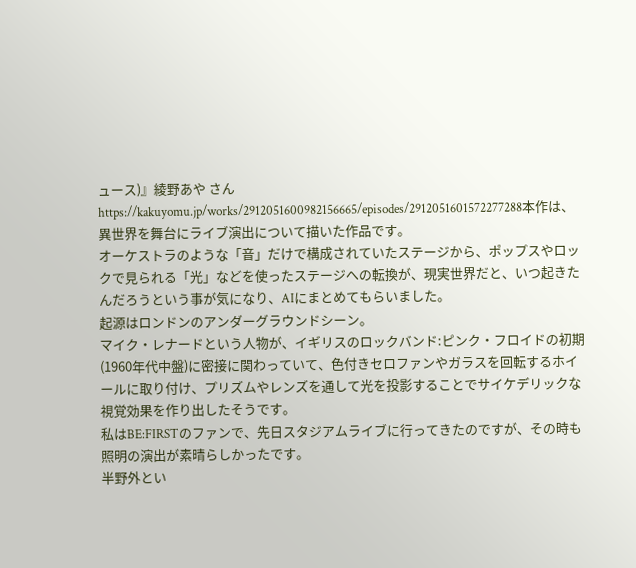ュース)』綾野あや さん
https://kakuyomu.jp/works/2912051600982156665/episodes/2912051601572277288本作は、異世界を舞台にライブ演出について描いた作品です。
オーケストラのような「音」だけで構成されていたステージから、ポップスやロックで見られる「光」などを使ったステージへの転換が、現実世界だと、いつ起きたんだろうという事が気になり、AIにまとめてもらいました。
起源はロンドンのアンダーグラウンドシーン。
マイク・レナードという人物が、イギリスのロックバンド:ピンク・フロイドの初期(1960年代中盤)に密接に関わっていて、色付きセロファンやガラスを回転するホイールに取り付け、プリズムやレンズを通して光を投影することでサイケデリックな視覚効果を作り出したそうです。
私はBE:FIRSTのファンで、先日スタジアムライブに行ってきたのですが、その時も照明の演出が素晴らしかったです。
半野外とい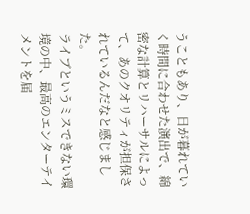うこともあり、日が暮れていく時間に合わせた演出で、綿密な計算とリハーサルによって、あのクオリティが担保されているんだなと感じました。
ライブというミスできない環境の中、最高のエンターテイメントを届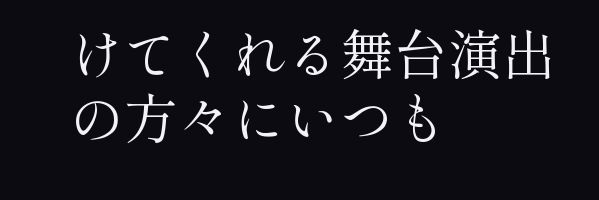けてくれる舞台演出の方々にいつも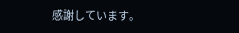感謝しています。